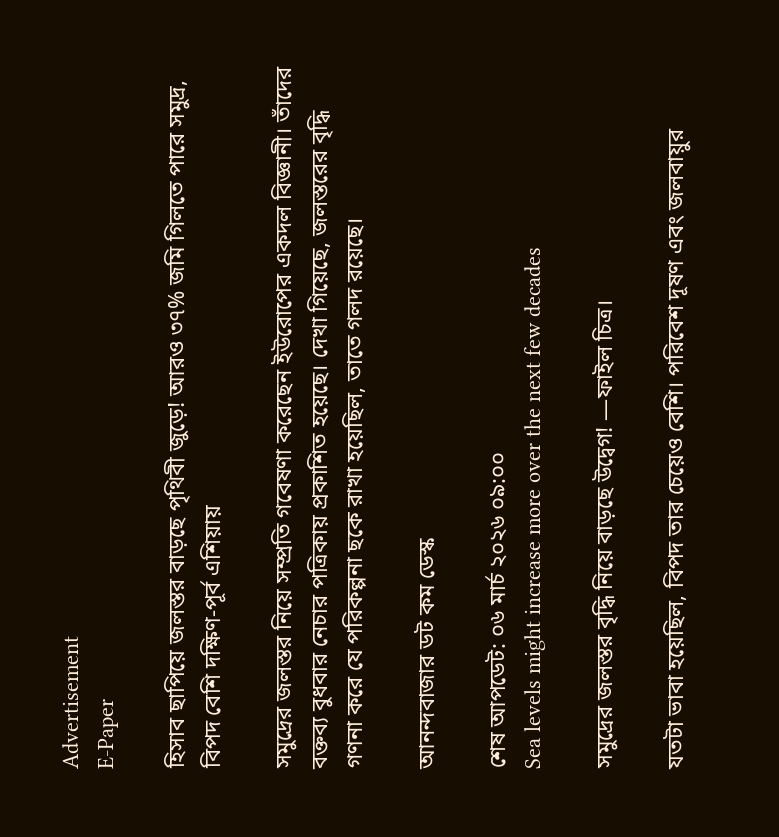Advertisement
E-Paper

হিসাব ছাপিয়ে জলস্তর বাড়ছে পৃথিবী জুড়ে! আরও ৩৭% জমি গিলতে পারে সমুদ্র, বিপদ বেশি দক্ষিণ-পূর্ব এশিয়ায়

সমুদ্রের জলস্তর নিয়ে সম্প্রতি গবেষণা করেছেন ইউরোপের একদল বিজ্ঞানী। তাঁদের বক্তব্য বুধবার নেচার পত্রিকায় প্রকাশিত হয়েছে। দেখা গিয়েছে, জলস্তরের বৃদ্ধি গণনা করে যে পরিকল্পনা ছকে রাখা হয়েছিল, তাতে গলদ রয়েছে।

আনন্দবাজার ডট কম ডেস্ক

শেষ আপডেট: ০৬ মার্চ ২০২৬ ০৯:০০
Sea levels might increase more over the next few decades

সমুদ্রের জলস্তর বৃদ্ধি নিয়ে বাড়ছে উদ্বেগ! —ফাইল চিত্র।

যতটা ভাবা হয়েছিল, বিপদ তার চেয়েও বেশি। পরিবেশ দূষণ এবং জলবায়ুর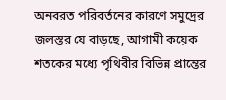অনবরত পরিবর্তনের কারণে সমুদ্রের জলস্তর যে বাড়ছে, আগামী কয়েক শতকের মধ্যে পৃথিবীর বিভিন্ন প্রান্তের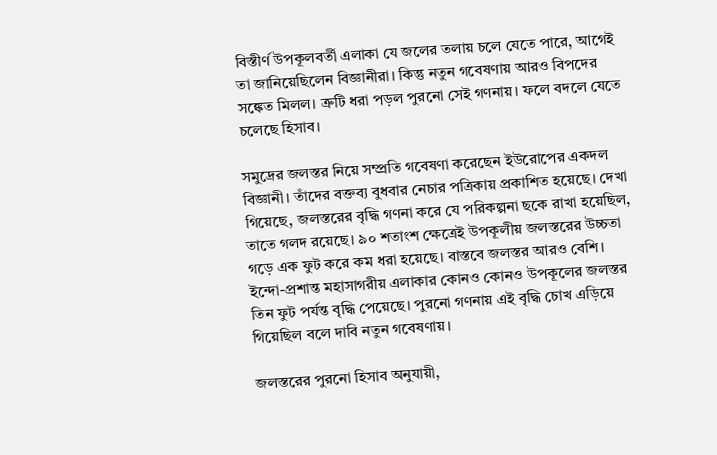বিস্তীর্ণ উপকূলবর্তী এলাকা যে জলের তলায় চলে যেতে পারে, আগেই তা জানিয়েছিলেন বিজ্ঞানীরা। কিন্তু নতুন গবেষণায় আরও বিপদের সঙ্কেত মিলল। ত্রুটি ধরা পড়ল পুরনো সেই গণনায়। ফলে বদলে যেতে চলেছে হিসাব।

সমুদ্রের জলস্তর নিয়ে সম্প্রতি গবেষণা করেছেন ইউরোপের একদল বিজ্ঞানী। তাঁদের বক্তব্য বুধবার নেচার পত্রিকায় প্রকাশিত হয়েছে। দেখা গিয়েছে, জলস্তরের বৃদ্ধি গণনা করে যে পরিকল্পনা ছকে রাখা হয়েছিল, তাতে গলদ রয়েছে। ৯০ শতাংশ ক্ষেত্রেই উপকূলীয় জলস্তরের উচ্চতা গড়ে এক ফুট করে কম ধরা হয়েছে। বাস্তবে জলস্তর আরও বেশি। ইন্দো-প্রশান্ত মহাসাগরীয় এলাকার কোনও কোনও উপকূলের জলস্তর তিন ফুট পর্যন্ত বৃদ্ধি পেয়েছে। পুরনো গণনায় এই বৃদ্ধি চোখ এড়িয়ে গিয়েছিল বলে দাবি নতুন গবেষণায়।

জলস্তরের পুরনো হিসাব অনুযায়ী,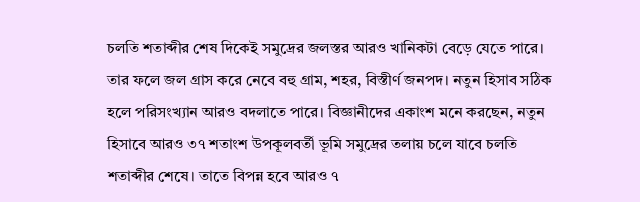চলতি শতাব্দীর শেষ দিকেই সমুদ্রের জলস্তর আরও খানিকটা বেড়ে যেতে পারে। তার ফলে জল গ্রাস করে নেবে বহু গ্রাম, শহর, বিস্তীর্ণ জনপদ। নতুন হিসাব সঠিক হলে পরিসংখ্যান আরও বদলাতে পারে। বিজ্ঞানীদের একাংশ মনে করছেন, নতুন হিসাবে আরও ৩৭ শতাংশ উপকূলবর্তী ভূমি সমুদ্রের তলায় চলে যাবে চলতি শতাব্দীর শেষে। তাতে বিপন্ন হবে আরও ৭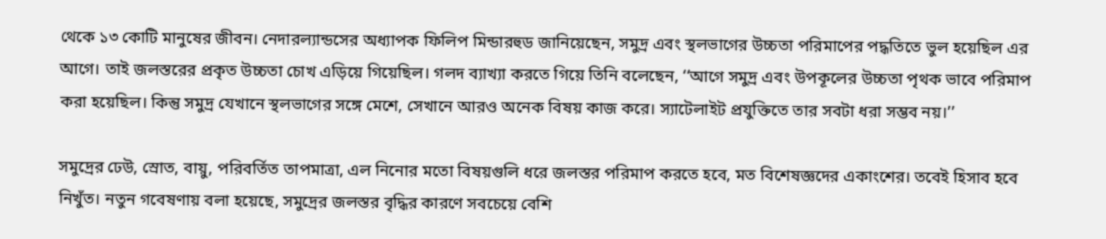থেকে ১৩ কোটি মানুষের জীবন। নেদারল্যান্ডসের অধ্যাপক ফিলিপ মিন্ডারহুড জানিয়েছেন, সমুদ্র এবং স্থলভাগের উচ্চতা পরিমাপের পদ্ধতিতে ভুল হয়েছিল এর আগে। তাই জলস্তরের প্রকৃত উচ্চতা চোখ এড়িয়ে গিয়েছিল। গলদ ব্যাখ্যা করতে গিয়ে তিনি বলেছেন, ‘‘আগে সমুদ্র এবং উপকূলের উচ্চতা পৃথক ভাবে পরিমাপ করা হয়েছিল। কিন্তু সমুদ্র যেখানে স্থলভাগের সঙ্গে মেশে, সেখানে আরও অনেক বিষয় কাজ করে। স্যাটেলাইট প্রযুক্তিতে তার সবটা ধরা সম্ভব নয়।’’

সমুদ্রের ঢেউ, স্রোত, বায়ু, পরিবর্তিত তাপমাত্রা, এল নিনোর মতো বিষয়গুলি ধরে জলস্তর পরিমাপ করতে হবে, মত বিশেষজ্ঞদের একাংশের। তবেই হিসাব হবে নিখুঁত। নতুন গবেষণায় বলা হয়েছে, সমুদ্রের জলস্তর বৃদ্ধির কারণে সবচেয়ে বেশি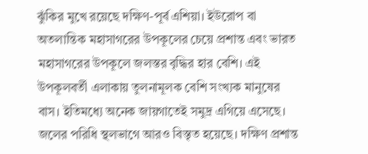ঝুঁকির মুখে রয়েছে দক্ষিণ-পূর্ব এশিয়া। ইউরোপ বা অতলান্তিক মহাসাগরের উপকূলের চেয়ে প্রশান্ত এবং ভারত মহাসাগরের উপকূলে জলস্তর বৃদ্ধির হার বেশি। এই উপকূলবর্তী এলাকায় তুলনামূলক বেশি সংখ্যক মানুষের বাস। ইতিমধ্যে অনেক জায়গাতেই সমুদ্র এগিয়ে এসেছে। জলের পরিধি স্থলভাগে আরও বিস্তৃত হয়েছে। দক্ষিণ প্রশান্ত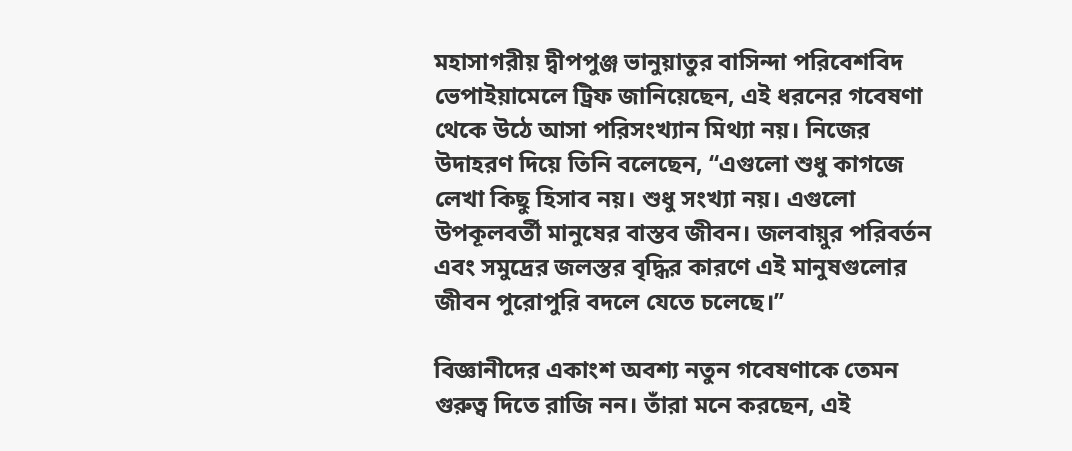মহাসাগরীয় দ্বীপপুঞ্জ ভানুয়াতুর বাসিন্দা পরিবেশবিদ ভেপাইয়ামেলে ট্রিফ জানিয়েছেন, এই ধরনের গবেষণা থেকে উঠে আসা পরিসংখ্যান মিথ্যা নয়। নিজের উদাহরণ দিয়ে তিনি বলেছেন, ‘‘এগুলো শুধু কাগজে লেখা কিছু হিসাব নয়। শুধু সংখ্যা নয়। এগুলো উপকূলবর্তী মানুষের বাস্তব জীবন। জলবায়ুর পরিবর্তন এবং সমুদ্রের জলস্তর বৃদ্ধির কারণে এই মানুষগুলোর জীবন পুরোপুরি বদলে যেতে চলেছে।’’

বিজ্ঞানীদের একাংশ অবশ্য নতুন গবেষণাকে তেমন গুরুত্ব দিতে রাজি নন। তাঁরা মনে করছেন, এই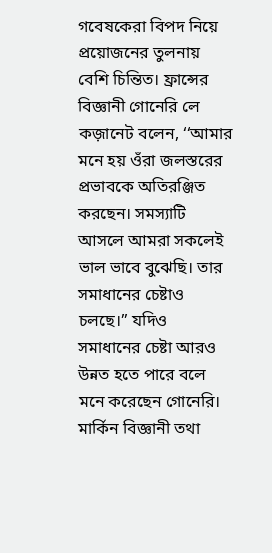গবেষকেরা বিপদ নিয়ে প্রয়োজনের তুলনায় বেশি চিন্তিত। ফ্রান্সের বিজ্ঞানী গোনেরি লে কজ়ানেট বলেন, ‘‘আমার মনে হয় ওঁরা জলস্তরের প্রভাবকে অতিরঞ্জিত করছেন। সমস্যাটি আসলে আমরা সকলেই ভাল ভাবে বুঝেছি। তার সমাধানের চেষ্টাও চলছে।’’ যদিও সমাধানের চেষ্টা আরও উন্নত হতে পারে বলে মনে করেছেন গোনেরি। মার্কিন বিজ্ঞানী তথা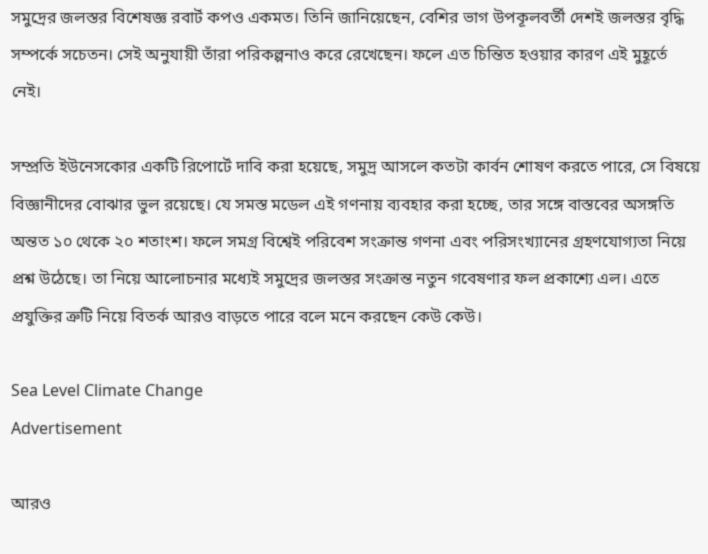সমুদ্রের জলস্তর বিশেষজ্ঞ রবার্ট কপও একমত। তিনি জানিয়েছেন, বেশির ভাগ উপকূলবর্তী দেশই জলস্তর বৃদ্ধি সম্পর্কে সচেতন। সেই অনুযায়ী তাঁরা পরিকল্পনাও করে রেখেছেন। ফলে এত চিন্তিত হওয়ার কারণ এই মুহূর্তে নেই।

সম্প্রতি ইউনেসকোর একটি রিপোর্টে দাবি করা হয়েছে, সমুদ্র আসলে কতটা কার্বন শোষণ করতে পারে, সে বিষয়ে বিজ্ঞানীদের বোঝার ভুল রয়েছে। যে সমস্ত মডেল এই গণনায় ব্যবহার করা হচ্ছে, তার সঙ্গে বাস্তবের অসঙ্গতি অন্তত ১০ থেকে ২০ শতাংশ। ফলে সমগ্র বিশ্বেই পরিবেশ সংক্রান্ত গণনা এবং পরিসংখ্যানের গ্রহণযোগ্যতা নিয়ে প্রশ্ন উঠেছে। তা নিয়ে আলোচনার মধ্যেই সমুদ্রের জলস্তর সংক্রান্ত নতুন গবেষণার ফল প্রকাশ্যে এল। এতে প্রযুক্তির ত্রুটি নিয়ে বিতর্ক আরও বাড়তে পারে বলে মনে করছেন কেউ কেউ।

Sea Level Climate Change
Advertisement

আরও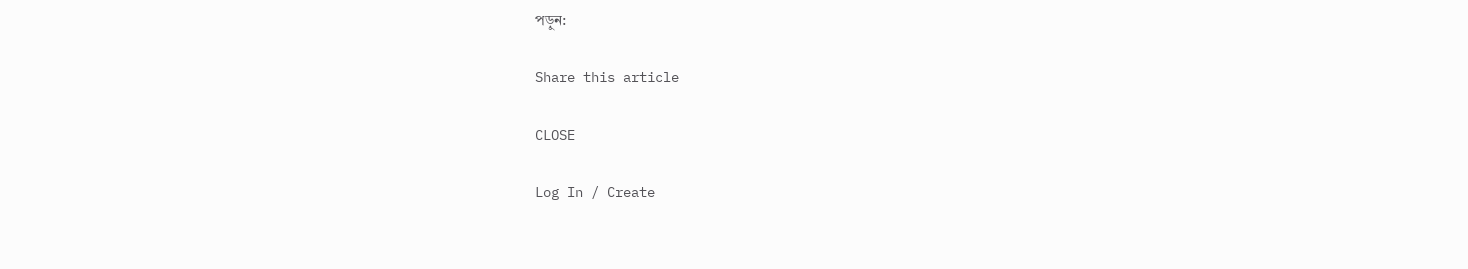পড়ুন:

Share this article

CLOSE

Log In / Create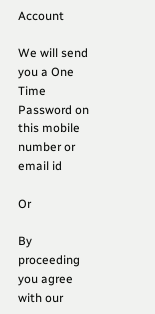Account

We will send you a One Time Password on this mobile number or email id

Or

By proceeding you agree with our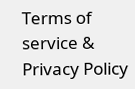Terms of service & Privacy Policy